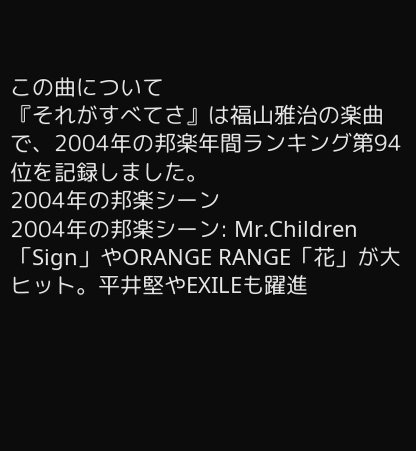この曲について
『それがすべてさ』は福山雅治の楽曲で、2004年の邦楽年間ランキング第94位を記録しました。
2004年の邦楽シーン
2004年の邦楽シーン: Mr.Children「Sign」やORANGE RANGE「花」が大ヒット。平井堅やEXILEも躍進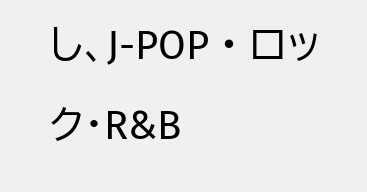し、J-POP・ロック・R&B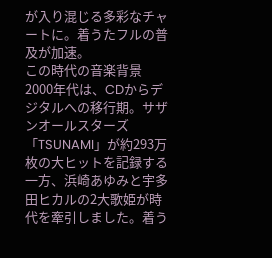が入り混じる多彩なチャートに。着うたフルの普及が加速。
この時代の音楽背景
2000年代は、CDからデジタルへの移行期。サザンオールスターズ「TSUNAMI」が約293万枚の大ヒットを記録する一方、浜崎あゆみと宇多田ヒカルの2大歌姫が時代を牽引しました。着う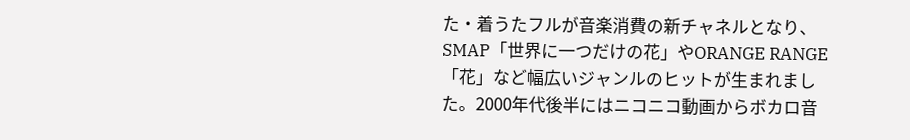た・着うたフルが音楽消費の新チャネルとなり、SMAP「世界に一つだけの花」やORANGE RANGE「花」など幅広いジャンルのヒットが生まれました。2000年代後半にはニコニコ動画からボカロ音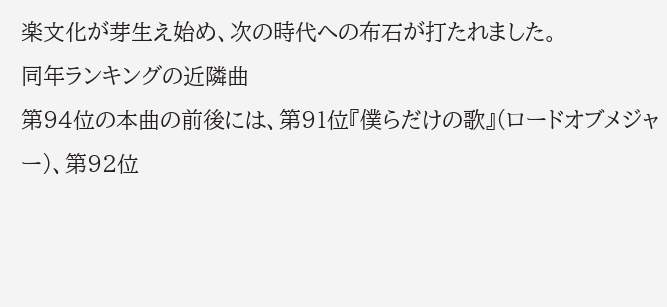楽文化が芽生え始め、次の時代への布石が打たれました。
同年ランキングの近隣曲
第94位の本曲の前後には、第91位『僕らだけの歌』(ロードオブメジャー)、第92位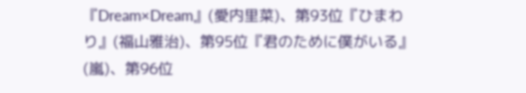『Dream×Dream』(愛内里菜)、第93位『ひまわり』(福山雅治)、第95位『君のために僕がいる』(嵐)、第96位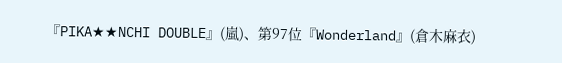『PIKA★★NCHI DOUBLE』(嵐)、第97位『Wonderland』(倉木麻衣)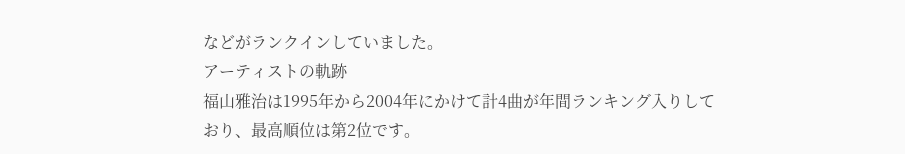などがランクインしていました。
アーティストの軌跡
福山雅治は1995年から2004年にかけて計4曲が年間ランキング入りしており、最高順位は第2位です。